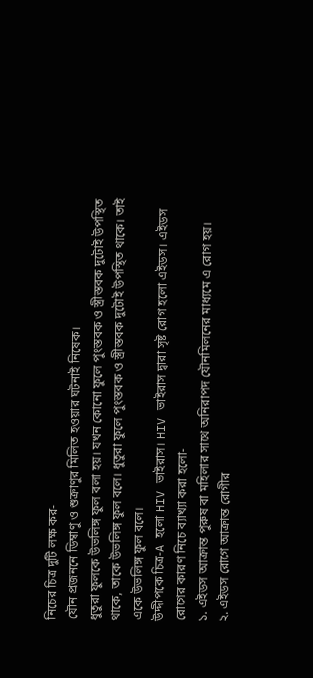নিচের চিত্র দুটি লক্ষ কর-
যৌন প্রজননে ডিম্বাণু ও শুক্রাণুর মিলিত হওয়ার ঘটনাই নিষেক।
ধুতুরা ফুলকে উভলিঙ্গ ফুল বলা হয়। যখন কোনো ফুলে পুংস্তবক ও স্ত্রীস্তবক দুটোই উপস্থিত থাকে, তাকে উভলিঙ্গ ফুল বলে। ধুতুরা ফুলে পুংস্তবক ও স্ত্রীস্তবক দুটোই উপস্থিত থাকে। তাই একে উভলিঙ্গ ফুল বলে।
উদ্দীপকে চিত্র-A হলো HIV ভাইরাস। HIV ভাইরাস দ্বারা সৃষ্ট রোগ হলো এইডস। এইডস রোগের কারণ নিচে ব্যাখ্যা করা হলো-
১. এইডস আক্রান্ত পুরুষ বা মহিলার সাথে অনিরাপদ যৌনমিলনের মাধ্যমে এ রোগ হয়।
২. এইডস রোগে আক্রান্ত রোগীর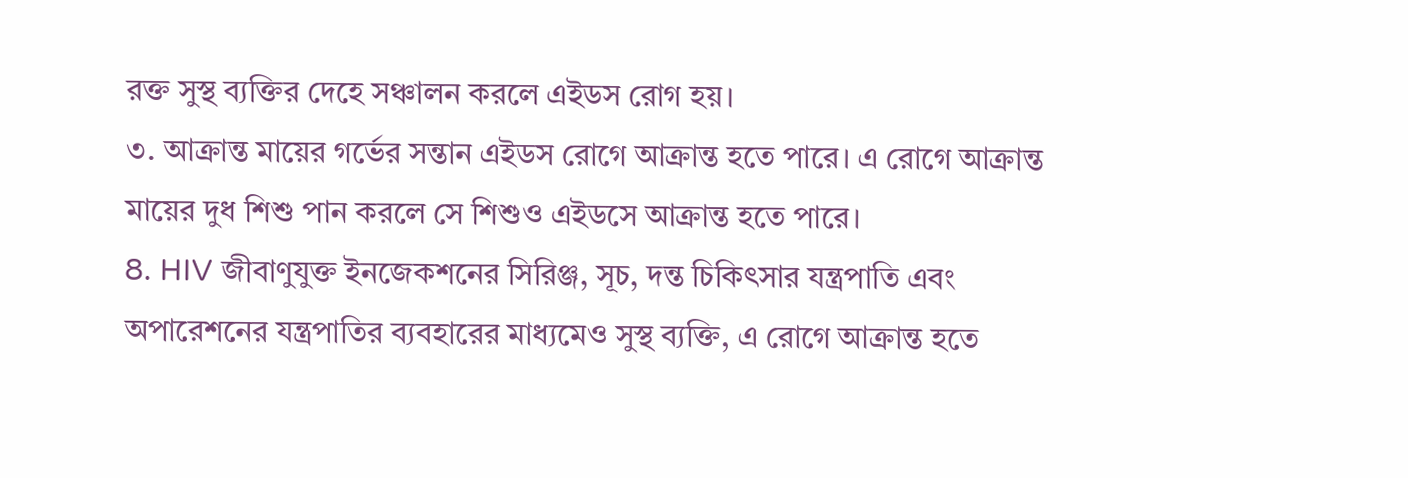রক্ত সুস্থ ব্যক্তির দেহে সঞ্চালন করলে এইডস রোগ হয়।
৩. আক্রান্ত মায়ের গর্ভের সন্তান এইডস রোগে আক্রান্ত হতে পারে। এ রোগে আক্রান্ত মায়ের দুধ শিশু পান করলে সে শিশুও এইডসে আক্রান্ত হতে পারে।
8. HIV জীবাণুযুক্ত ইনজেকশনের সিরিঞ্জ, সূচ, দন্ত চিকিৎসার যন্ত্রপাতি এবং অপারেশনের যন্ত্রপাতির ব্যবহারের মাধ্যমেও সুস্থ ব্যক্তি, এ রোগে আক্রান্ত হতে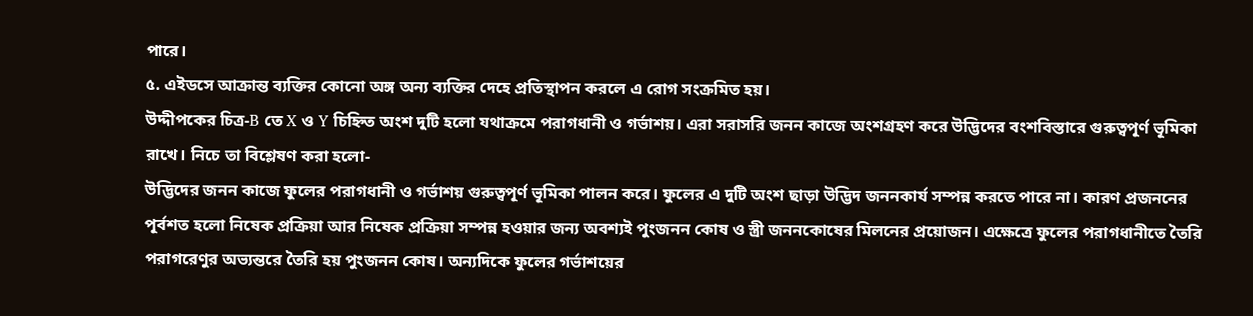পারে।
৫. এইডসে আক্রান্ত ব্যক্তির কোনো অঙ্গ অন্য ব্যক্তির দেহে প্রতিস্থাপন করলে এ রোগ সংক্রমিত হয়।
উদ্দীপকের চিত্র-B তে X ও Y চিহ্নিত অংশ দুটি হলো যথাক্রমে পরাগধানী ও গর্ভাশয়। এরা সরাসরি জনন কাজে অংশগ্রহণ করে উদ্ভিদের বংশবিস্তারে গুরুত্বপূর্ণ ভূমিকা রাখে। নিচে তা বিশ্লেষণ করা হলো-
উদ্ভিদের জনন কাজে ফুলের পরাগধানী ও গর্ভাশয় গুরুত্বপূর্ণ ভূমিকা পালন করে। ফুলের এ দুটি অংশ ছাড়া উদ্ভিদ জননকার্য সম্পন্ন করতে পারে না। কারণ প্রজননের পূর্বশত হলো নিষেক প্রক্রিয়া আর নিষেক প্রক্রিয়া সম্পন্ন হওয়ার জন্য অবশ্যই পুংজনন কোষ ও স্ত্রী জননকোষের মিলনের প্রয়োজন। এক্ষেত্রে ফুলের পরাগধানীতে তৈরি পরাগরেণুর অভ্যন্তরে তৈরি হয় পুংজনন কোষ। অন্যদিকে ফুলের গর্ভাশয়ের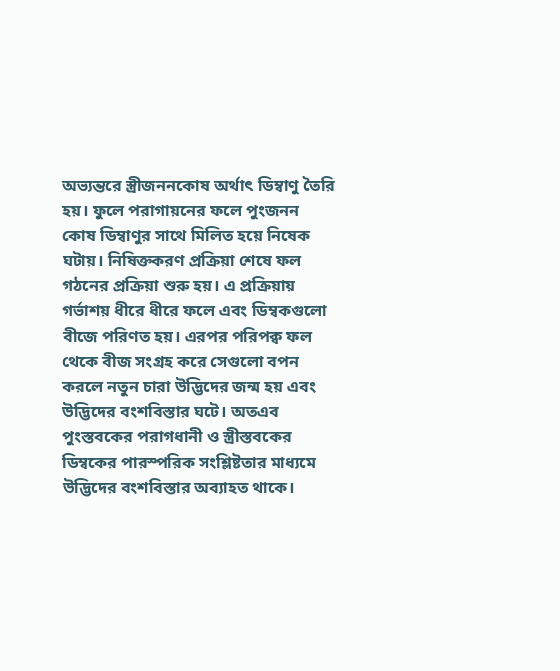অভ্যন্তরে স্ত্রীজননকোষ অর্থাৎ ডিম্বাণু তৈরি হয়। ফুলে পরাগায়নের ফলে পুংজনন কোষ ডিম্বাণুর সাথে মিলিত হয়ে নিষেক ঘটায়। নিষিক্তকরণ প্রক্রিয়া শেষে ফল গঠনের প্রক্রিয়া শুরু হয়। এ প্রক্রিয়ায় গর্ভাশয় ধীরে ধীরে ফলে এবং ডিম্বকগুলো বীজে পরিণত হয়। এরপর পরিপক্ব ফল থেকে বীজ সংগ্রহ করে সেগুলো বপন করলে নতুন চারা উদ্ভিদের জন্ম হয় এবং উদ্ভিদের বংশবিস্তার ঘটে। অতএব পুংস্তবকের পরাগধানী ও স্ত্রীস্তবকের ডিম্বকের পারস্পরিক সংশ্লিষ্টতার মাধ্যমে উদ্ভিদের বংশবিস্তার অব্যাহত থাকে।